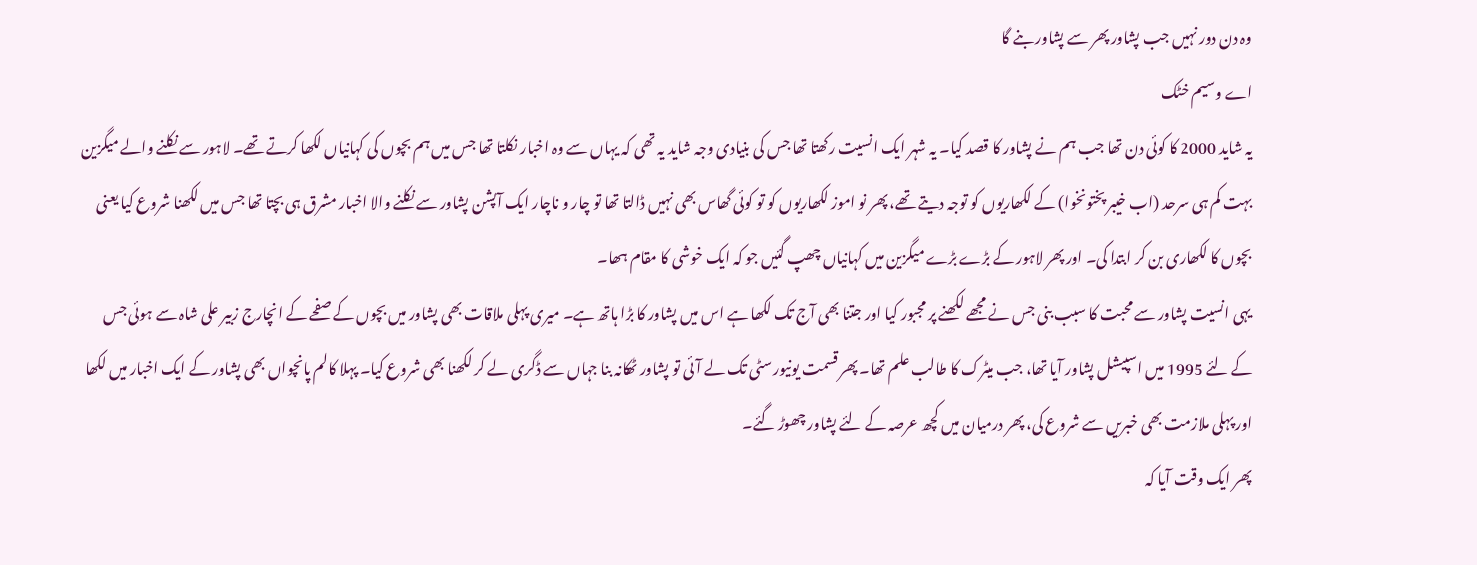وہ دن دور نہیں جب پشاور پھر سے پشاور بنے گا
اے وسیم خٹک
یہ شاید 2000 کا کوئی دن تھا جب ہم نے پشاور کا قصد کیا۔ یہ شہر ایک انسیت رکھتا تھا جس کی بنیادی وجہ شاید یہ تھی کہ یہاں سے وہ اخبار نکلتا تھا جس میں ہم بچوں کی کہانیاں لکھا کرتے تھے۔ لاہور سے نکلنے والے میگزین بہت کم ہی سرحد (اب خیبر پختونخوا) کے لکھاریوں کو توجہ دیتے تھے، پھر نو اموز لکھاریوں کو تو کوئی گھاس بھی نہیں ڈالتا تھا تو چار و ناچار ایک آپشن پشاور سے نکلنے والا اخبار مشرق ہی بچتا تھا جس میں لکھنا شروع کیا یعنی بچوں کا لکھاری بن کر ابتدا کی۔ اور پھر لاہور کے بڑے بڑے میگزین میں کہانیاں چھپ گئیں جو کہ ایک خوشی کا مقام ہھا۔
یہی انسیت پشاور سے محبت کا سبب بنی جس نے مجھے لکھنے پر مجبور کیا اور جتنا بھی آج تک لکھا ہے اس میں پشاور کا بڑا ہاتھ ہے۔ میری پہلی ملاقات بھی پشاور میں بچوں کے صفحے کے انچارج زبیر علی شاہ سے ہوئی جس کے لئے 1995 میں اسپیشل پشاور آیا تھا، جب میٹرک کا طالب علم تھا۔ پھر قسمت یونیورسٹی تک لے آئی تو پشاور ٹھکانہ بنا جہاں سے ڈگری لے کر لکھنا بھی شروع کیا۔ پہلا کالم پانچواں بھی پشاور کے ایک اخبار میں لکھا اور پہلی ملازمت بھی خبریں سے شروع کی، پھر درمیان میں کچھ عرصہ کے لئے پشاور چھوڑ گئے۔
پھر ایک وقت آیا کہ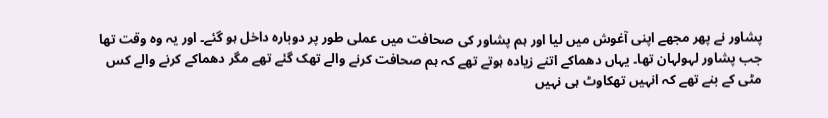پشاور نے پھر مجھے اپنی آغوش میں لیا اور ہم پشاور کی صحافت میں عملی طور پر دوبارہ داخل ہو گئے۔ اور یہ وہ وقت تھا جب پشاور لہولہان تھا۔ یہاں دھماکے اتنے زیادہ ہوتے تھے کہ ہم صحافت کرنے والے تھک گئے تھے مگر دھماکے کرنے والے کس مٹی کے بنے تھے کہ انہیں تھکاوٹ ہی نہیں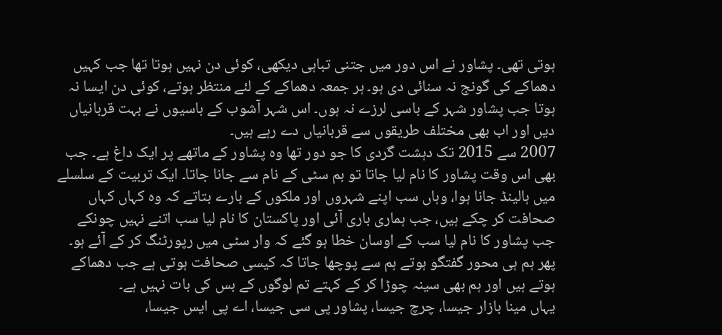ہوتی تھی۔ پشاور نے اس دور میں جتنی تباہی دیکھی، کوئی دن نہیں ہوتا تھا جب کہیں دھماکے کی گونج نہ سنائی دی ہو۔ ہر جمعہ دھماکے کے لئے منتظر ہوتے، کوئی دن ایسا نہ ہوتا جب پشاور شہر کے باسی لرزے نہ ہوں۔ اس شہر آشوب کے باسیوں نے بہت قربانیاں دیں اور اب بھی مختلف طریقوں سے قربانیاں دے رہے ہیں۔
2007 سے 2015 تک دہشت گردی کا جو دور تھا وہ پشاور کے ماتھے پر ایک داغ ہے۔ جب بھی اس وقت پشاور کا نام لیا جاتا تو بم سٹی کے نام سے جانا جاتا۔ ایک تربیت کے سلسلے میں ہالینڈ جانا ہوا، وہاں سب اپنے شہروں اور ملکوں کے بارے بتاتے کہ وہ کہاں کہاں صحافت کر چکے ہیں، جب ہماری باری آئی اور پاکستان کا نام لیا سب اتنے نہیں چونکے جب پشاور کا نام لیا سب کے اوسان خطا ہو گئے کہ وار سٹی میں رپورٹنگ کر کے آئے ہو۔ پھر ہم ہی محور گفتگو ہوتے ہم سے پوچھا جاتا کہ کیسی صحافت ہوتی ہے جب دھماکے ہوتے ہیں اور ہم بھی سینہ چوڑا کر کے کہتے تم لوگوں کے بس کی بات نہیں ہے۔
یہاں مینا بازار جیسا، چرچ جیسا، پشاور پی سی جیسا، اے پی ایس جیسا،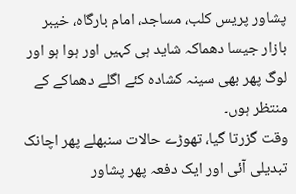پشاور پریس کلب، مساجد، امام بارگاہ، خیبر بازار جیسا دھماکہ شاید ہی کہیں اور ہوا ہو اور لوگ پھر بھی سینہ کشادہ کئے اگلے دھماکے کے منتظر ہوں۔
وقت گزرتا گیا، تھوڑے حالات سنبھلے پھر اچانک تبدیلی آئی اور ایک دفعہ پھر پشاور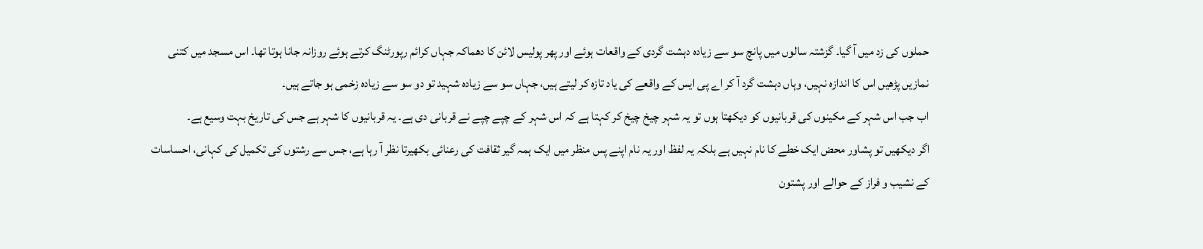حملوں کی زد میں آ گیا۔ گزشتہ سالوں میں پانچ سو سے زیادہ دہشت گردی کے واقعات ہوئے اور پھر پولیس لائن کا دھماکہ جہاں کرائم رپورٹنگ کرتے ہوئے روزانہ جانا ہوتا تھا۔ اس مسجد میں کتنی نمازیں پڑھیں اس کا اندازہ نہیں، وہاں دہشت گرد آ کر اے پی ایس کے واقعے کی یاد تازہ کر لیتے ہیں، جہاں سو سے زیادہ شہید تو دو سو سے زیادہ زخمی ہو جاتے ہیں۔
اب جب اس شہر کے مکینوں کی قربانیوں کو دیکھتا ہوں تو یہ شہر چیخ چیخ کر کہتا ہے کہ اس شہر کے چپے چپے نے قربانی دی ہے۔ یہ قربانیوں کا شہر ہے جس کی تاریخ بہت وسیع ہے۔
اگر دیکھیں تو پشاور محض ایک خطے کا نام نہیں ہے بلکہ یہ لفظ اور یہ نام اپنے پس منظر میں ایک ہمہ گیر ثقافت کی رعنائی بکھیرتا نظر آ رہا ہے، جس سے رشتوں کی تکمیل کی کہانی، احساسات کے نشیب و فراز کے حوالے اور پشتون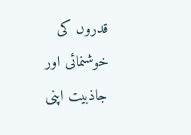قدروں کی خوشنمائی اور جاذبیت اپنی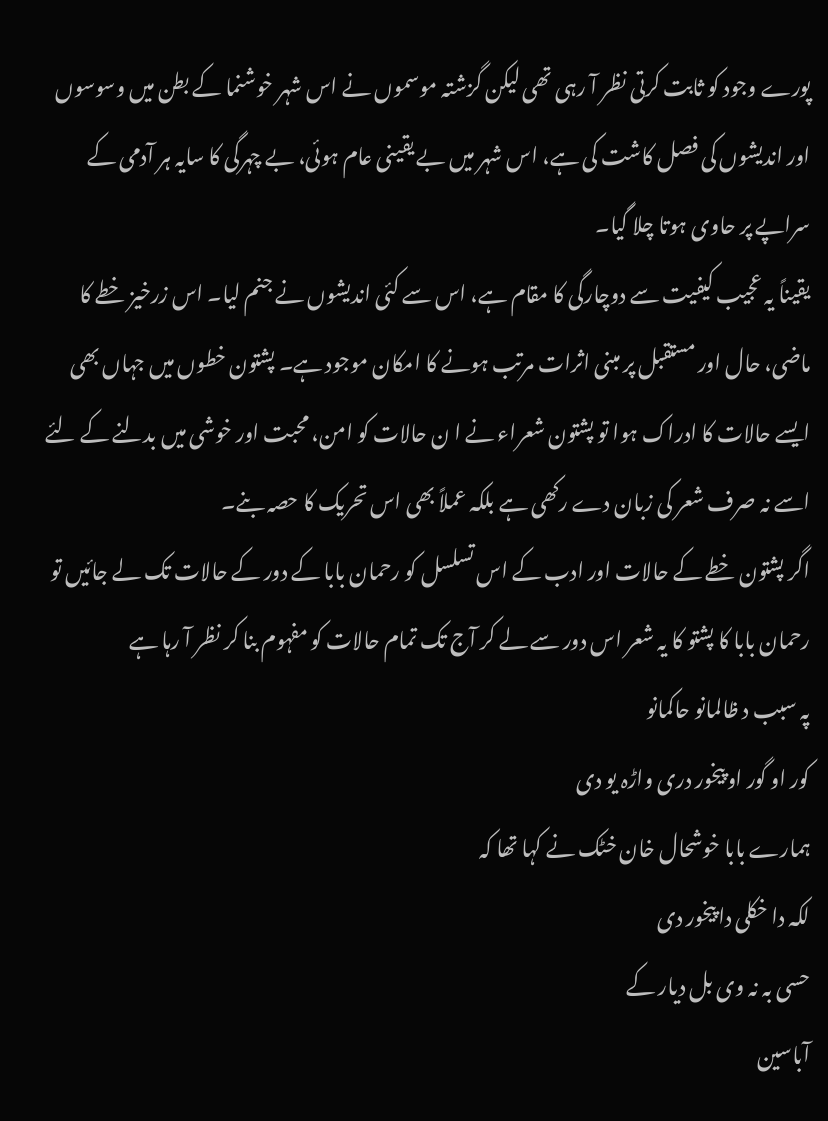پورے وجود کو ثابت کرتی نظر آ رہی تھی لیکن گزشتہ موسموں نے اس شہر خوشنما کے بطن میں وسوسوں اور اندیشوں کی فصل کاشت کی ہے، اس شہر میں بے یقینی عام ہوئی، بے چہرگی کا سایہ ہر آدمی کے سراپے پر حاوی ہوتا چلا گیا۔
یقیناً یہ عجیب کیفیت سے دوچارگی کا مقام ہے، اس سے کئی اندیشوں نے جنم لیا۔ اس زرخیز خطے کا ماضی، حال اور مستقبل پر مبنی اثرات مرتب ہونے کا امکان موجود ہے۔ پشتون خطوں میں جہاں بھی ایسے حالات کا ادراک ہوا تو پشتون شعراء نے ا ن حالات کو امن، محبت اور خوشی میں بدلنے کے لئے اسے نہ صرف شعر کی زبان دے رکھی ہے بلکہ عملاً بھی اس تحریک کا حصہ بنے۔
اگر پشتون خطے کے حالات اور ادب کے اس تسلسل کو رحمان بابا کے دور کے حالات تک لے جائیں تو رحمان بابا کا پشتو کا یہ شعر اس دور سے لے کر آج تک تمام حالات کو مفہوم بنا کر نظر آ رہا ہے
پہ سبب د ظالمانو حاکمانو
کور او گور او پیخور دری واڑہ یو دی
ہمارے بابا خوشحال خان خٹک نے کہا تھا کہ
لکہ دا خکلی دا پیخور دی
حسی بہ نہ وی بل دیار کے
آباسین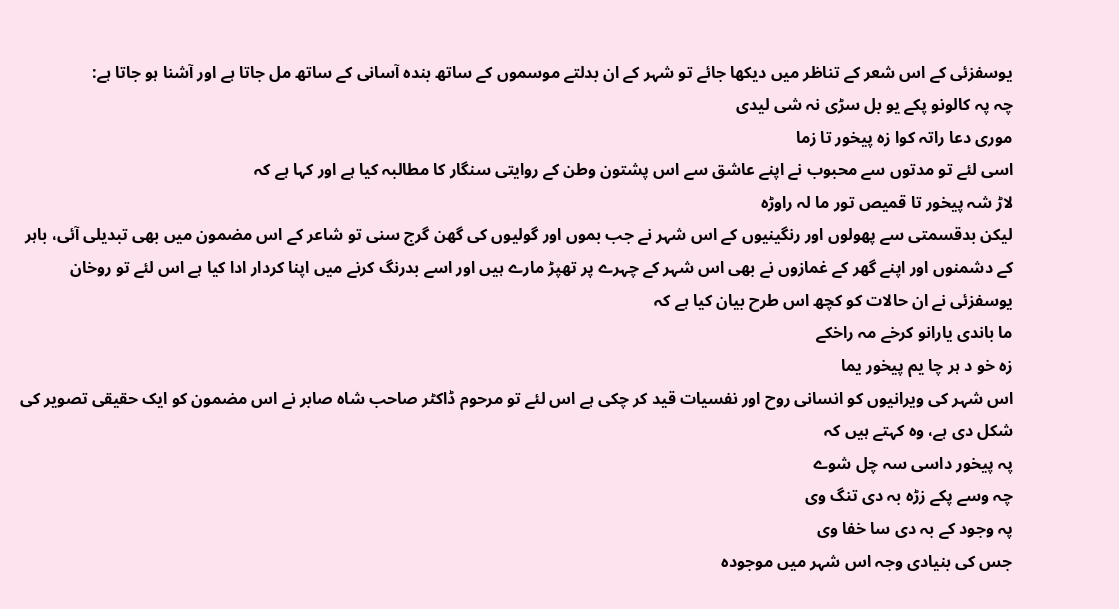یوسفزئی کے اس شعر کے تناظر میں دیکھا جائے تو شہر کے ان بدلتے موسموں کے ساتھ بندہ آسانی کے ساتھ مل جاتا ہے اور آشنا ہو جاتا ہے:
چہ پہ کالونو پکے یو بل سڑی نہ شی لیدی
موری دعا راتہ کوا زہ پیخور تا زما
اسی لئے تو مدتوں سے محبوب نے اپنے عاشق سے اس پشتون وطن کے روایتی سنگار کا مطالبہ کیا ہے اور کہا ہے کہ
لاڑ شہ پیخور تا قمیص تور ما لہ راوڑہ
لیکن بدقسمتی سے پھولوں اور رنگینیوں کے اس شہر نے جب بموں اور گولیوں کی گھن گرج سنی تو شاعر کے اس مضمون میں بھی تبدیلی آئی، باہر کے دشمنوں اور اپنے گھر کے غمازوں نے بھی اس شہر کے چہرے پر تھپڑ مارے ہیں اور اسے بدرنگ کرنے میں اپنا کردار ادا کیا ہے اس لئے تو روخان یوسفزئی نے ان حالات کو کچھ اس طرح بیان کیا ہے کہ
ما باندی یارانو کرخے مہ راخکے
زہ خو د ہر چا یم پیخور یما
اس شہر کی ویرانیوں کو انسانی روح اور نفسیات قید کر چکی ہے اس لئے تو مرحوم ڈاکٹر صاحب شاہ صابر نے اس مضمون کو ایک حقیقی تصویر کی شکل دی ہے، وہ کہتے ہیں کہ
پہ پیخور داسی سہ چل شوے
چہ وسے پکے زڑہ بہ دی تنگ وی
پہ وجود کے بہ دی سا خفا وی
جس کی بنیادی وجہ اس شہر میں موجودہ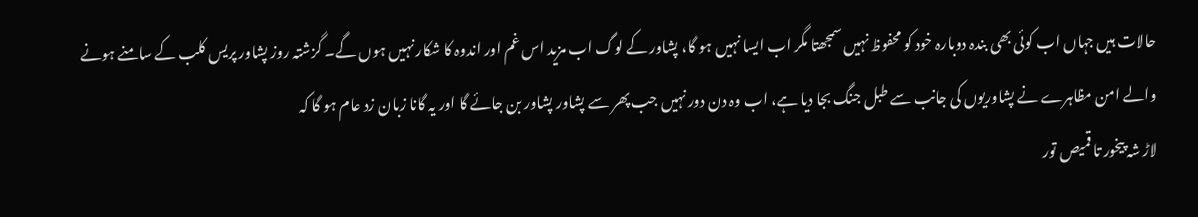حالات ہیں جہاں اب کوئی بھی بندہ دوبارہ خود کو محفوظ نہیں سمجھتا مگر اب ایسا نہیں ہو گا، پشاور کے لوگ اب مزید اس غم اور اندوہ کا شکار نہیں ہوں گے۔ گزشتہ روز پشاور پریس کلب کے سامنے ہونے والے امن مظاہرے نے پشاوریوں کی جانب سے طبل جنگ بجا دیا ہے، اب وہ دن دور نہیں جب پھر سے پشاور پشاور بن جائے گا اور یہ گانا زبان زد عام ہو گا کہ
لاڑ شہ پیخور تا قمیص تور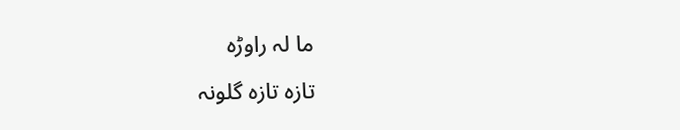ما لہ راوڑہ
تازہ تازہ گلونہ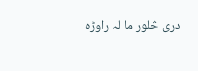دری څلور ما لہ راوڑہ